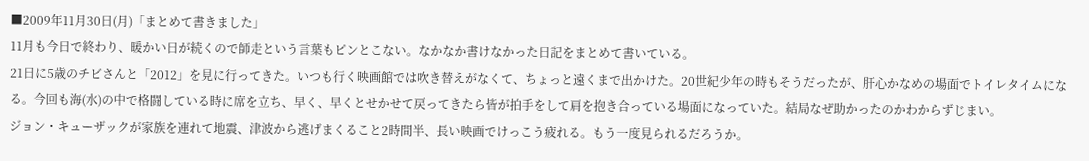■2009年11月30日(月)「まとめて書きました」
11月も今日で終わり、暖かい日が続くので師走という言葉もピンとこない。なかなか書けなかった日記をまとめて書いている。
21日に5歳のチビさんと「2012」を見に行ってきた。いつも行く映画館では吹き替えがなくて、ちょっと遠くまで出かけた。20世紀少年の時もそうだったが、肝心かなめの場面でトイレタイムになる。今回も海(水)の中で格闘している時に席を立ち、早く、早くとせかせて戻ってきたら皆が拍手をして肩を抱き合っている場面になっていた。結局なぜ助かったのかわからずじまい。
ジョン・キューザックが家族を連れて地震、津波から逃げまくること2時間半、長い映画でけっこう疲れる。もう一度見られるだろうか。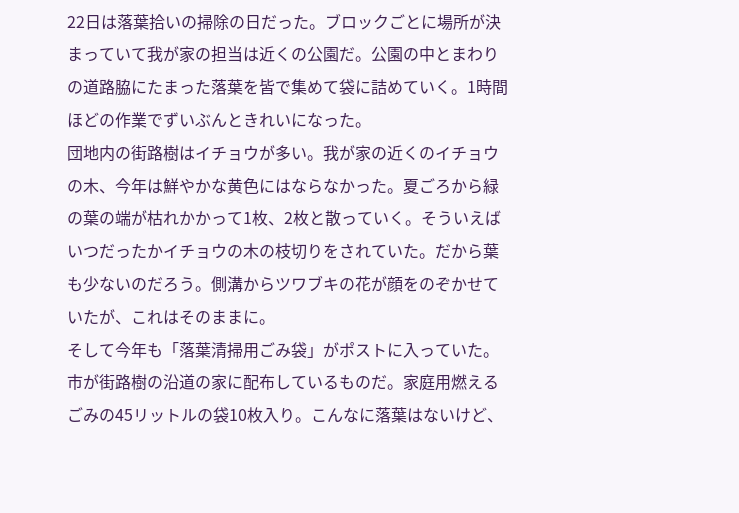22日は落葉拾いの掃除の日だった。ブロックごとに場所が決まっていて我が家の担当は近くの公園だ。公園の中とまわりの道路脇にたまった落葉を皆で集めて袋に詰めていく。1時間ほどの作業でずいぶんときれいになった。
団地内の街路樹はイチョウが多い。我が家の近くのイチョウの木、今年は鮮やかな黄色にはならなかった。夏ごろから緑の葉の端が枯れかかって1枚、2枚と散っていく。そういえばいつだったかイチョウの木の枝切りをされていた。だから葉も少ないのだろう。側溝からツワブキの花が顔をのぞかせていたが、これはそのままに。
そして今年も「落葉清掃用ごみ袋」がポストに入っていた。市が街路樹の沿道の家に配布しているものだ。家庭用燃えるごみの45リットルの袋10枚入り。こんなに落葉はないけど、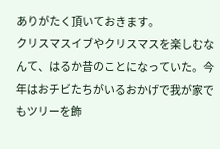ありがたく頂いておきます。
クリスマスイブやクリスマスを楽しむなんて、はるか昔のことになっていた。今年はおチビたちがいるおかげで我が家でもツリーを飾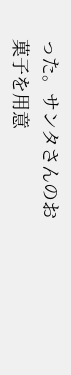った。サンタさんのお菓子を用意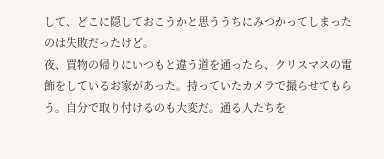して、どこに隠しておこうかと思ううちにみつかってしまったのは失敗だったけど。
夜、買物の帰りにいつもと違う道を通ったら、クリスマスの電飾をしているお家があった。持っていたカメラで撮らせてもらう。自分で取り付けるのも大変だ。通る人たちを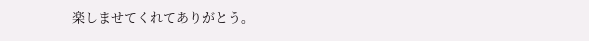楽しませてくれてありがとう。